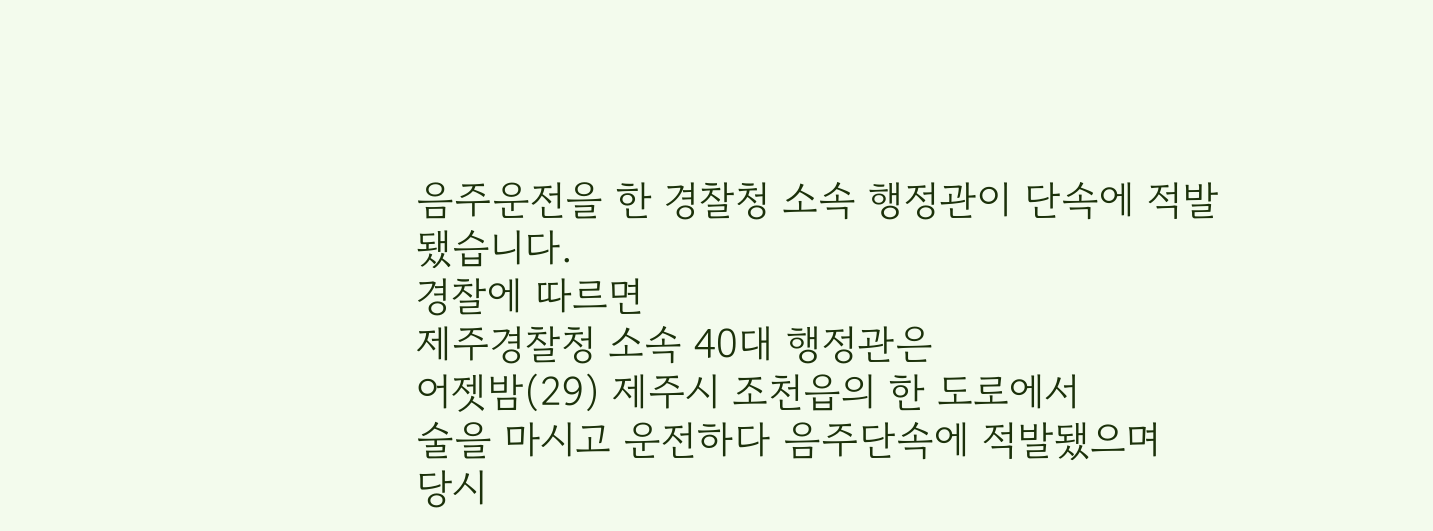음주운전을 한 경찰청 소속 행정관이 단속에 적발됐습니다.
경찰에 따르면
제주경찰청 소속 40대 행정관은
어젯밤(29) 제주시 조천읍의 한 도로에서
술을 마시고 운전하다 음주단속에 적발됐으며
당시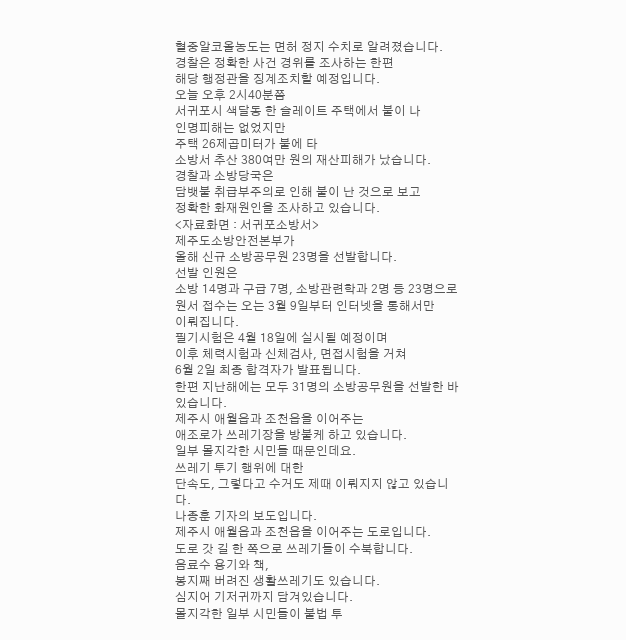혈중알코올농도는 면허 정지 수치로 알려졌습니다.
경찰은 정확한 사건 경위를 조사하는 한편
해당 행정관을 징계조치할 예정입니다.
오늘 오후 2시40분쯤
서귀포시 색달동 한 슬레이트 주택에서 불이 나
인명피해는 없었지만
주택 26제곱미터가 불에 타
소방서 추산 380여만 원의 재산피해가 났습니다.
경찰과 소방당국은
담뱃불 취급부주의로 인해 불이 난 것으로 보고
정확한 화재원인을 조사하고 있습니다.
<자료화면 : 서귀포소방서>
제주도소방안전본부가
올해 신규 소방공무원 23명을 선발합니다.
선발 인원은
소방 14명과 구급 7명, 소방관련학과 2명 등 23명으로
원서 접수는 오는 3월 9일부터 인터넷을 통해서만
이뤄집니다.
필기시험은 4월 18일에 실시될 예정이며
이후 체력시험과 신체검사, 면접시험을 거쳐
6월 2일 최종 합격자가 발표됩니다.
한편 지난해에는 모두 31명의 소방공무원을 선발한 바 있습니다.
제주시 애월읍과 조천읍을 이어주는
애조로가 쓰레기장을 방불케 하고 있습니다.
일부 몰지각한 시민들 때문인데요.
쓰레기 투기 행위에 대한
단속도, 그렇다고 수거도 제때 이뤄지지 않고 있습니다.
나종훈 기자의 보도입니다.
제주시 애월읍과 조천읍을 이어주는 도로입니다.
도로 갓 길 한 쪽으로 쓰레기들이 수북합니다.
음료수 용기와 책,
봉지째 버려진 생활쓰레기도 있습니다.
심지어 기저귀까지 담겨있습니다.
몰지각한 일부 시민들이 불법 투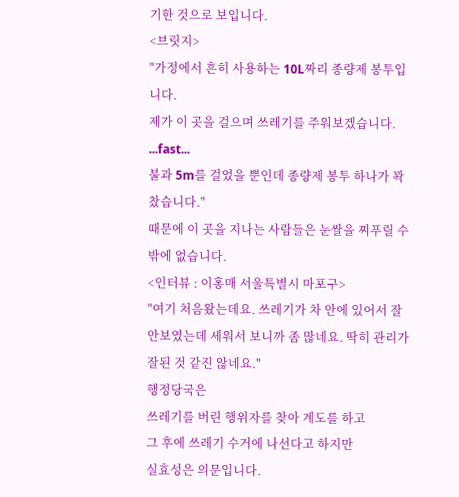기한 것으로 보입니다.
<브릿지>
"가정에서 흔히 사용하는 10L짜리 종량제 봉투입니다.
제가 이 곳을 걸으며 쓰레기를 주워보겠습니다.
...fast...
불과 5m를 걸었을 뿐인데 종량제 봉투 하나가 꽉 찼습니다."
때문에 이 곳을 지나는 사람들은 눈쌀을 찌푸릴 수 밖에 없습니다.
<인터뷰 : 이홍매 서울특별시 마포구>
"여기 처음왔는데요. 쓰레기가 차 안에 있어서 잘 안보였는데 세워서 보니까 좀 많네요. 딱히 관리가 잘된 것 같진 않네요."
행정당국은
쓰레기를 버린 행위자를 찾아 계도를 하고
그 후에 쓰레기 수거에 나선다고 하지만
실효성은 의문입니다.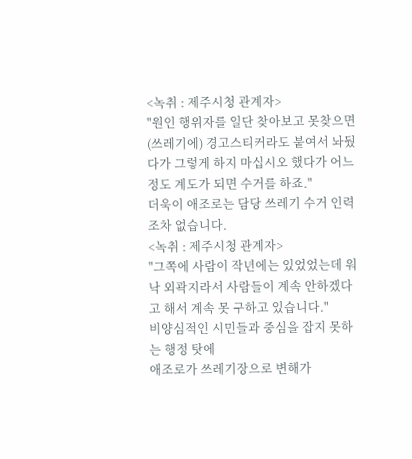<녹취 : 제주시청 관계자>
"원인 행위자를 일단 찾아보고 못찾으면 (쓰레기에) 경고스티커라도 붙여서 놔뒀다가 그렇게 하지 마십시오 했다가 어느정도 계도가 되면 수거를 하죠."
더욱이 애조로는 담당 쓰레기 수거 인력조차 없습니다.
<녹취 : 제주시청 관계자>
"그쪽에 사람이 작년에는 있었었는데 워낙 외곽지라서 사람들이 계속 안하겠다고 해서 계속 못 구하고 있습니다."
비양심적인 시민들과 중심을 잡지 못하는 행정 탓에
애조로가 쓰레기장으로 변해가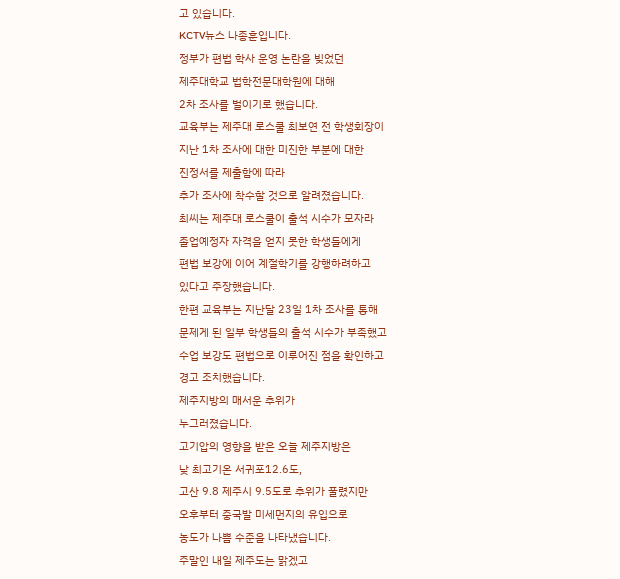고 있습니다.
KCTV뉴스 나종훈입니다.
정부가 편법 학사 운영 논란을 빚었던
제주대학교 법학전문대학원에 대해
2차 조사를 벌이기로 했습니다.
교육부는 제주대 로스쿨 최보연 전 학생회장이
지난 1차 조사에 대한 미진한 부분에 대한
진정서를 제출함에 따라
추가 조사에 착수할 것으로 알려졌습니다.
최씨는 제주대 로스쿨이 출석 시수가 모자라
졸업예정자 자격을 얻지 못한 학생들에게
편법 보강에 이어 계절학기를 강행하려하고
있다고 주장했습니다.
한편 교육부는 지난달 23일 1차 조사를 통해
문제게 된 일부 학생들의 출석 시수가 부족했고
수업 보강도 편법으로 이루어진 점을 확인하고
경고 조치했습니다.
제주지방의 매서운 추위가
누그러졌습니다.
고기압의 영향을 받은 오늘 제주지방은
낮 최고기온 서귀포12.6도,
고산 9.8 제주시 9.5도로 추위가 풀렸지만
오후부터 중국발 미세먼지의 유입으로
농도가 나쁨 수준을 나타냈습니다.
주말인 내일 제주도는 맑겠고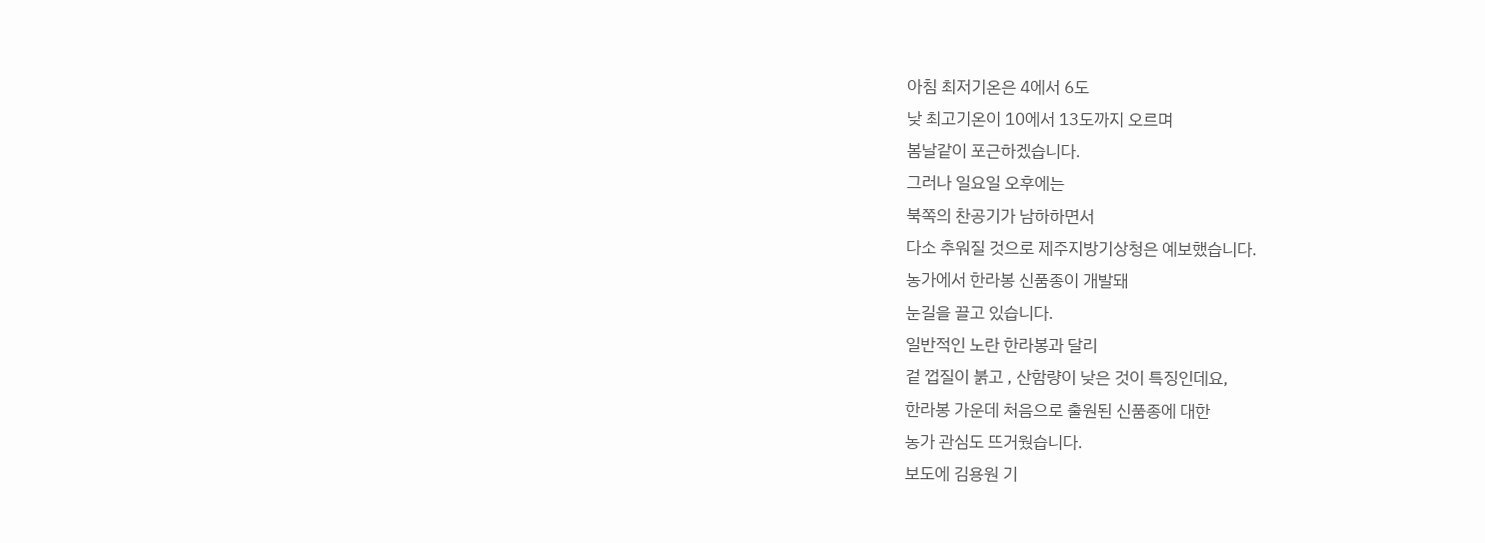아침 최저기온은 4에서 6도
낮 최고기온이 10에서 13도까지 오르며
봄날같이 포근하겠습니다.
그러나 일요일 오후에는
북쪽의 찬공기가 남하하면서
다소 추워질 것으로 제주지방기상청은 예보했습니다.
농가에서 한라봉 신품종이 개발돼
눈길을 끌고 있습니다.
일반적인 노란 한라봉과 달리
겉 껍질이 붉고 , 산함량이 낮은 것이 특징인데요,
한라봉 가운데 처음으로 출원된 신품종에 대한
농가 관심도 뜨거웠습니다.
보도에 김용원 기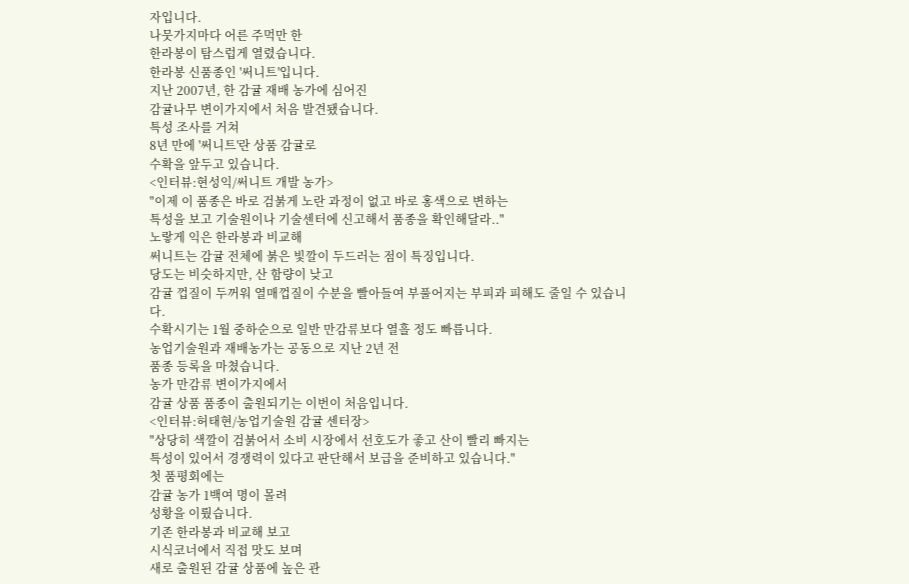자입니다.
나뭇가지마다 어른 주먹만 한
한라봉이 탐스럽게 열렸습니다.
한라봉 신품종인 '써니트'입니다.
지난 2007년, 한 감귤 재배 농가에 심어진
감귤나무 변이가지에서 처음 발견됐습니다.
특성 조사를 거쳐
8년 만에 '써니트'란 상품 감귤로
수확을 앞두고 있습니다.
<인터뷰:현성익/써니트 개발 농가>
"이제 이 품종은 바로 검붉게 노란 과정이 없고 바로 홍색으로 변하는
특성을 보고 기술원이나 기술센터에 신고해서 품종을 확인해달라.."
노랗게 익은 한라봉과 비교해
써니트는 감귤 전체에 붉은 빛깔이 두드러는 점이 특징입니다.
당도는 비슷하지만, 산 함량이 낮고
감귤 껍질이 두꺼워 열매껍질이 수분을 빨아들여 부풀어지는 부피과 피해도 줄일 수 있습니다.
수확시기는 1월 중하순으로 일반 만감류보다 열흘 정도 빠릅니다.
농업기술원과 재배농가는 공동으로 지난 2년 전
품종 등록을 마쳤습니다.
농가 만감류 변이가지에서
감귤 상품 품종이 출원되기는 이번이 처음입니다.
<인터뷰:허태현/농업기술원 감귤 센터장>
"상당히 색깔이 검붉어서 소비 시장에서 선호도가 좋고 산이 빨리 빠지는
특성이 있어서 경쟁력이 있다고 판단해서 보급을 준비하고 있습니다."
첫 품평회에는
감귤 농가 1백여 명이 몰려
성황을 이뤘습니다.
기존 한라봉과 비교해 보고
시식코너에서 직접 맛도 보며
새로 출원된 감귤 상품에 높은 관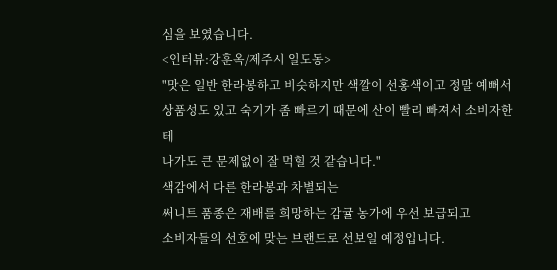심을 보였습니다.
<인터뷰:강훈옥/제주시 일도동>
"맛은 일반 한라봉하고 비슷하지만 색깔이 선홍색이고 정말 예뻐서
상품성도 있고 숙기가 좀 빠르기 때문에 산이 빨리 빠져서 소비자한테
나가도 큰 문제없이 잘 먹힐 것 같습니다."
색감에서 다른 한라봉과 차별되는
써니트 품종은 재배를 희망하는 감귤 농가에 우선 보급되고
소비자들의 선호에 맞는 브랜드로 선보일 예정입니다.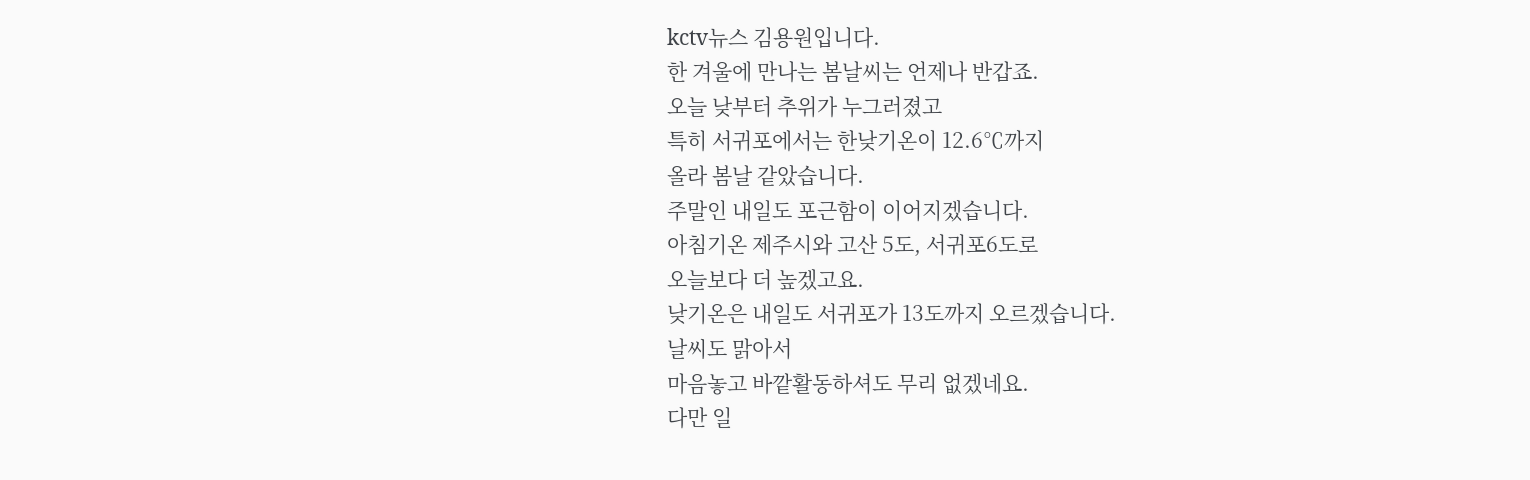kctv뉴스 김용원입니다.
한 겨울에 만나는 봄날씨는 언제나 반갑죠.
오늘 낮부터 추위가 누그러졌고
특히 서귀포에서는 한낮기온이 12.6℃까지
올라 봄날 같았습니다.
주말인 내일도 포근함이 이어지겠습니다.
아침기온 제주시와 고산 5도, 서귀포6도로
오늘보다 더 높겠고요.
낮기온은 내일도 서귀포가 13도까지 오르겠습니다.
날씨도 맑아서
마음놓고 바깥활동하셔도 무리 없겠네요.
다만 일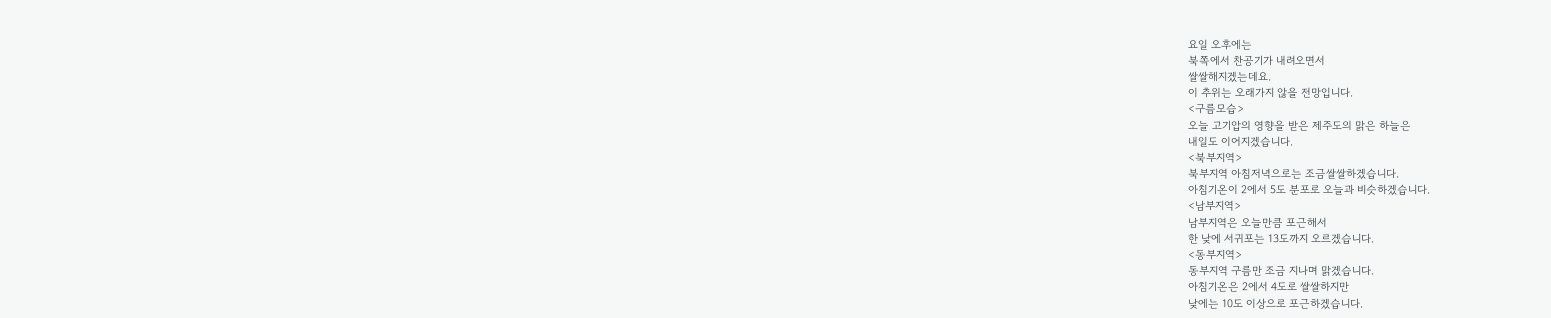요일 오후에는
북쪽에서 찬공기가 내려오면서
쌀쌀해지겠는데요.
이 추위는 오래가지 않을 전망입니다.
<구름모습>
오늘 고기압의 영향을 받은 제주도의 맑은 하늘은
내일도 이어지겠습니다.
<북부지역>
북부지역 아침저녁으로는 조금쌀쌀하겠습니다.
아침기온이 2에서 5도 분포로 오늘과 비슷하겠습니다.
<남부지역>
남부지역은 오늘만큼 포근해서
한 낮에 서귀포는 13도까지 오르겠습니다.
<동부지역>
동부지역 구름만 조금 지나며 맑겠습니다.
아침기온은 2에서 4도로 쌀쌀하지만
낮에는 10도 이상으로 포근하겠습니다.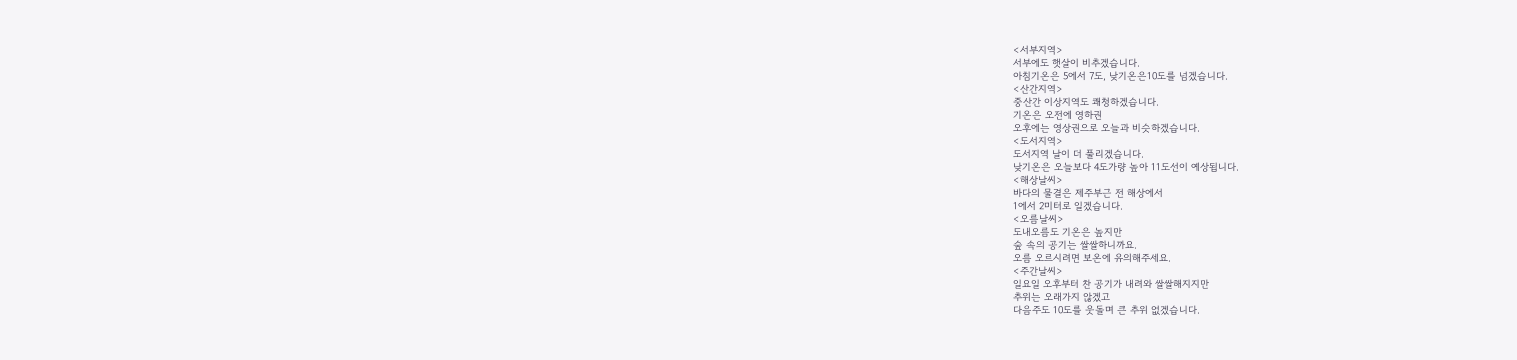<서부지역>
서부에도 햇살이 비추겠습니다.
아침기온은 5에서 7도, 낮기온은10도를 넘겠습니다.
<산간지역>
중산간 이상지역도 쾌청하겠습니다.
기온은 오전에 영하권
오후에는 영상권으로 오늘과 비슷하겠습니다.
<도서지역>
도서지역 날이 더 풀리겠습니다.
낮기온은 오늘보다 4도가량 높아 11도선이 예상됩니다.
<해상날씨>
바다의 물결은 제주부근 전 해상에서
1에서 2미터로 일겠습니다.
<오름날씨>
도내오름도 기온은 높지만
숲 속의 공기는 쌀쌀하니까요.
오름 오르시려면 보온에 유의해주세요.
<주간날씨>
일요일 오후부터 찬 공기가 내려와 쌀쌀해지지만
추위는 오래가지 않겠고
다음주도 10도를 웃돌며 큰 추위 없겠습니다.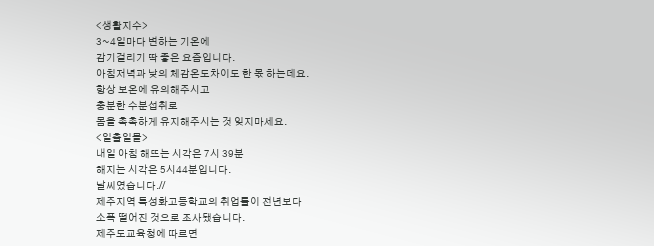<생활지수>
3~4일마다 변하는 기온에
감기걸리기 딱 좋은 요즘입니다.
아침저녁과 낮의 체감온도차이도 한 몫 하는데요.
항상 보온에 유의해주시고
충분한 수분섭취로
몸을 촉촉하게 유지해주시는 것 잊지마세요.
<일출일몰>
내일 아침 해뜨는 시각은 7시 39분
해지는 시각은 5시44분입니다.
날씨였습니다.//
제주지역 특성화고등학교의 취업률이 전년보다
소폭 떨어진 것으로 조사됐습니다.
제주도교육청에 따르면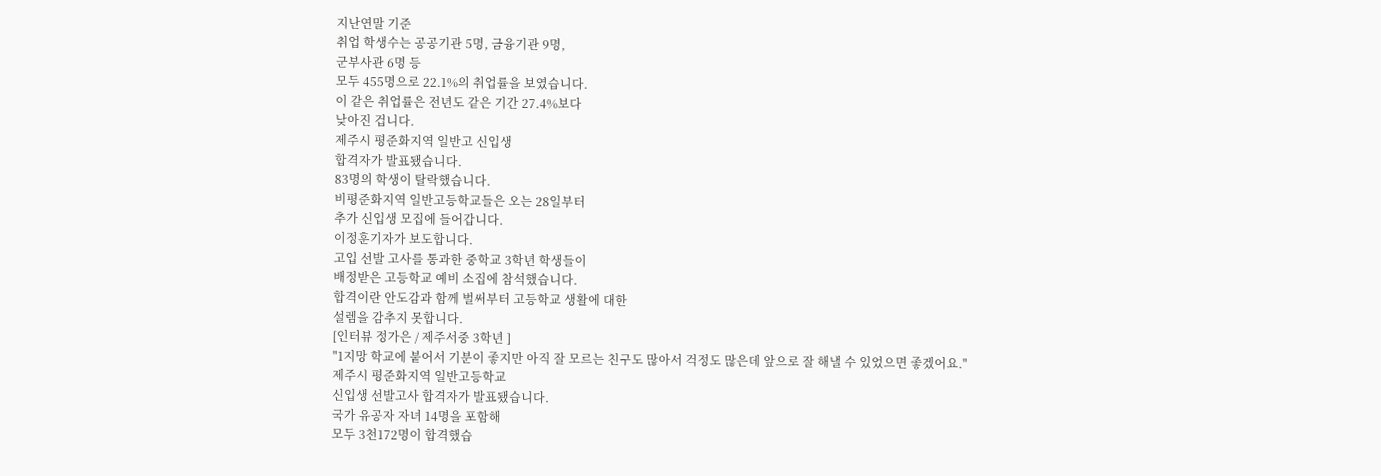지난연말 기준
취업 학생수는 공공기관 5명, 금융기관 9명,
군부사관 6명 등
모두 455명으로 22.1%의 취업률을 보였습니다.
이 같은 취업률은 전년도 같은 기간 27.4%보다
낮아진 겁니다.
제주시 평준화지역 일반고 신입생
합격자가 발표됐습니다.
83명의 학생이 탈락했습니다.
비평준화지역 일반고등학교들은 오는 28일부터
추가 신입생 모집에 들어갑니다.
이정훈기자가 보도합니다.
고입 선발 고사를 통과한 중학교 3학년 학생들이
배정받은 고등학교 예비 소집에 참석했습니다.
합격이란 안도감과 함께 벌써부터 고등학교 생활에 대한
설렘을 감추지 못합니다.
[인터뷰 정가은 / 제주서중 3학년 ]
"1지망 학교에 붙어서 기분이 좋지만 아직 잘 모르는 친구도 많아서 걱정도 많은데 앞으로 잘 해낼 수 있었으면 좋겠어요."
제주시 평준화지역 일반고등학교
신입생 선발고사 합격자가 발표됐습니다.
국가 유공자 자녀 14명을 포함해
모두 3천172명이 합격했습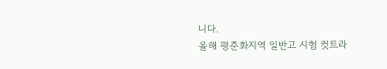니다.
올해 평준화지역 일반고 시험 컷트라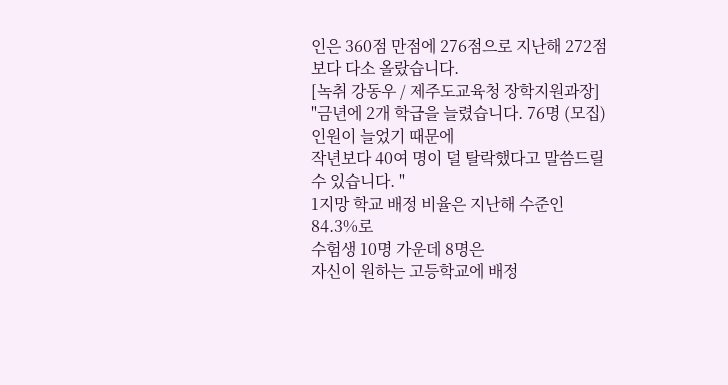인은 360점 만점에 276점으로 지난해 272점보다 다소 올랐습니다.
[녹취 강동우 / 제주도교육청 장학지원과장]
"금년에 2개 학급을 늘렸습니다. 76명 (모집) 인원이 늘었기 때문에
작년보다 40여 명이 덜 탈락했다고 말씀드릴 수 있습니다. "
1지망 학교 배정 비율은 지난해 수준인 84.3%로
수험생 10명 가운데 8명은
자신이 원하는 고등학교에 배정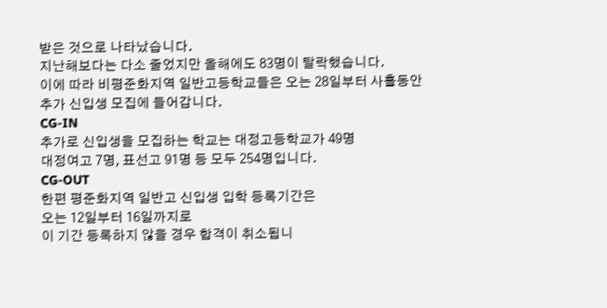받은 것으로 나타났습니다.
지난해보다는 다소 줄었지만 올해에도 83명이 탈락했습니다.
이에 따라 비평준화지역 일반고등학교들은 오는 28일부터 사흘동안
추가 신입생 모집에 들어갑니다.
CG-IN
추가로 신입생을 모집하는 학교는 대정고등학교가 49명
대정여고 7명, 표선고 91명 등 모두 254명입니다.
CG-OUT
한편 평준화지역 일반고 신입생 입학 등록기간은
오는 12일부터 16일까지로
이 기간 등록하지 않을 경우 합격이 취소됩니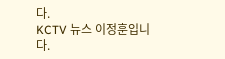다.
KCTV 뉴스 이정훈입니다.